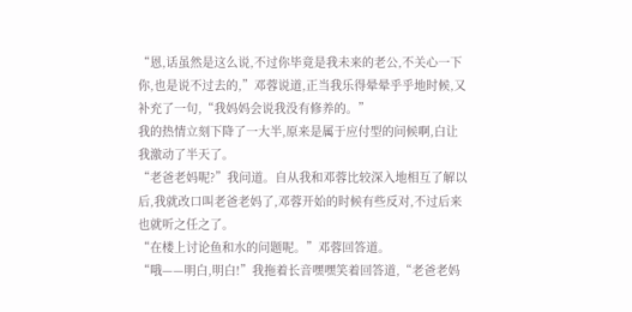“恩,话虽然是这么说,不过你毕竟是我未来的老公,不关心一下你,也是说不过去的,”邓蓉说道,正当我乐得晕晕乎乎地时候,又补充了一句,“我妈妈会说我没有修养的。”
我的热情立刻下降了一大半,原来是属于应付型的问候啊,白让我激动了半天了。
“老爸老妈呢?”我问道。自从我和邓蓉比较深入地相互了解以后,我就改口叫老爸老妈了,邓蓉开始的时候有些反对,不过后来也就听之任之了。
“在楼上讨论鱼和水的问题呢。”邓蓉回答道。
“哦——明白,明白!”我拖着长音嘿嘿笑着回答道,“老爸老妈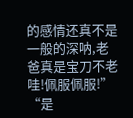的感情还真不是一般的深呐,老爸真是宝刀不老哇!佩服佩服!”
“是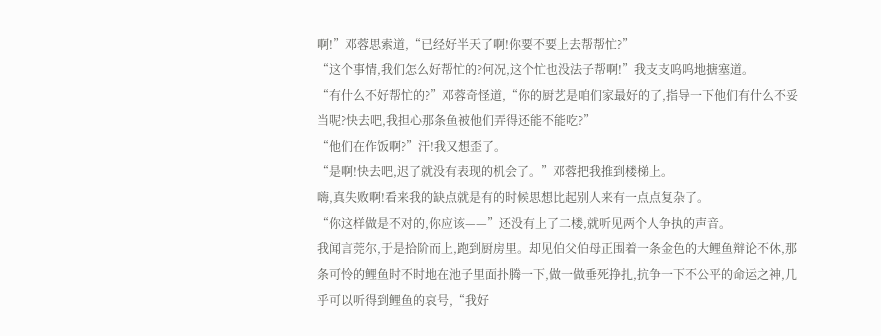啊!”邓蓉思索道,“已经好半天了啊!你要不要上去帮帮忙?”
“这个事情,我们怎么好帮忙的?何况,这个忙也没法子帮啊!”我支支呜呜地搪塞道。
“有什么不好帮忙的?”邓蓉奇怪道,“你的厨艺是咱们家最好的了,指导一下他们有什么不妥当呢?快去吧,我担心那条鱼被他们弄得还能不能吃?”
“他们在作饭啊?”汗!我又想歪了。
“是啊!快去吧,迟了就没有表现的机会了。”邓蓉把我推到楼梯上。
嗨,真失败啊!看来我的缺点就是有的时候思想比起别人来有一点点复杂了。
“你这样做是不对的,你应该——”还没有上了二楼,就听见两个人争执的声音。
我闻言莞尔,于是拾阶而上,跑到厨房里。却见伯父伯母正围着一条金色的大鲤鱼辩论不休,那条可怜的鲤鱼时不时地在池子里面扑腾一下,做一做垂死挣扎,抗争一下不公平的命运之神,几乎可以听得到鲤鱼的哀号,“我好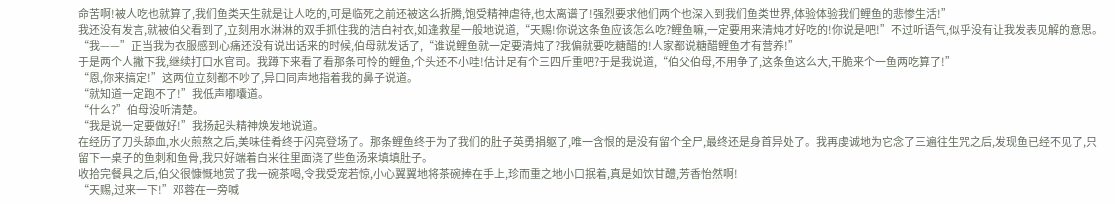命苦啊!被人吃也就算了,我们鱼类天生就是让人吃的,可是临死之前还被这么折腾,饱受精神虐待,也太离谱了!强烈要求他们两个也深入到我们鱼类世界,体验体验我们鲤鱼的悲惨生活!”
我还没有发言,就被伯父看到了,立刻用水淋淋的双手抓住我的洁白衬衣,如逢救星一般地说道,“天赐!你说这条鱼应该怎么吃?鲤鱼嘛,一定要用来清炖才好吃的!你说是吧!”不过听语气,似乎没有让我发表见解的意思。
“我——”正当我为衣服感到心痛还没有说出话来的时候,伯母就发话了,“谁说鲤鱼就一定要清炖了?我偏就要吃糖醋的!人家都说糖醋鲤鱼才有营养!”
于是两个人撇下我,继续打口水官司。我蹲下来看了看那条可怜的鲤鱼,个头还不小哇!估计足有个三四斤重吧?于是我说道,“伯父伯母,不用争了,这条鱼这么大,干脆来个一鱼两吃算了!”
“恩,你来搞定!”这两位立刻都不吵了,异口同声地指着我的鼻子说道。
“就知道一定跑不了!”我低声嘟囔道。
“什么?”伯母没听清楚。
“我是说一定要做好!”我扬起头精神焕发地说道。
在经历了刀头舔血,水火煎熬之后,美味佳肴终于闪亮登场了。那条鲤鱼终于为了我们的肚子英勇捐躯了,唯一含恨的是没有留个全尸,最终还是身首异处了。我再虔诚地为它念了三遍往生咒之后,发现鱼已经不见了,只留下一桌子的鱼刺和鱼骨,我只好端着白米往里面浇了些鱼汤来填填肚子。
收拾完餐具之后,伯父很慷慨地赏了我一碗茶喝,令我受宠若惊,小心翼翼地将茶碗捧在手上,珍而重之地小口抿着,真是如饮甘醴,芳香怡然啊!
“天赐,过来一下!”邓蓉在一旁喊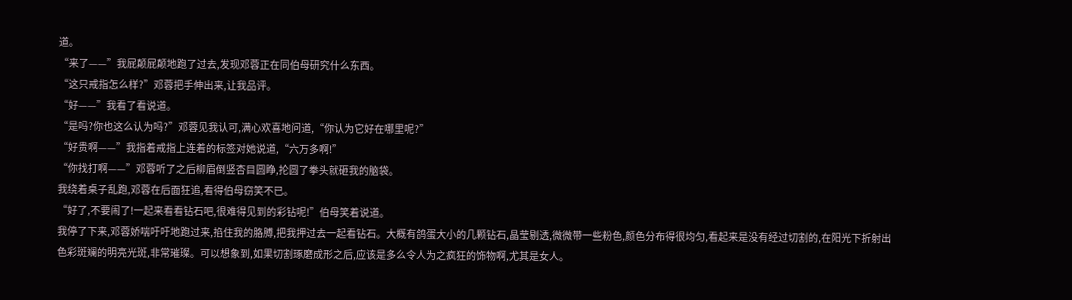道。
“来了——”我屁颠屁颠地跑了过去,发现邓蓉正在同伯母研究什么东西。
“这只戒指怎么样?”邓蓉把手伸出来,让我品评。
“好——”我看了看说道。
“是吗?你也这么认为吗?”邓蓉见我认可,满心欢喜地问道,“你认为它好在哪里呢?”
“好贵啊——”我指着戒指上连着的标签对她说道,“六万多啊!”
“你找打啊——”邓蓉听了之后柳眉倒竖杏目圆睁,抡圆了拳头就砸我的脑袋。
我绕着桌子乱跑,邓蓉在后面狂追,看得伯母窃笑不已。
“好了,不要闹了!一起来看看钻石吧,很难得见到的彩钻呢!”伯母笑着说道。
我停了下来,邓蓉娇喘吁吁地跑过来,掐住我的胳膊,把我押过去一起看钻石。大概有鸽蛋大小的几颗钻石,晶莹剔透,微微带一些粉色,颜色分布得很均匀,看起来是没有经过切割的,在阳光下折射出色彩斑斓的明亮光斑,非常璀璨。可以想象到,如果切割琢磨成形之后,应该是多么令人为之疯狂的饰物啊,尤其是女人。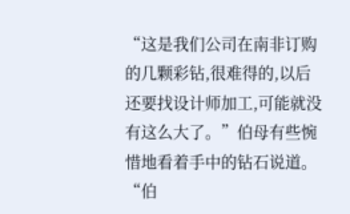“这是我们公司在南非订购的几颗彩钻,很难得的,以后还要找设计师加工,可能就没有这么大了。”伯母有些惋惜地看着手中的钻石说道。
“伯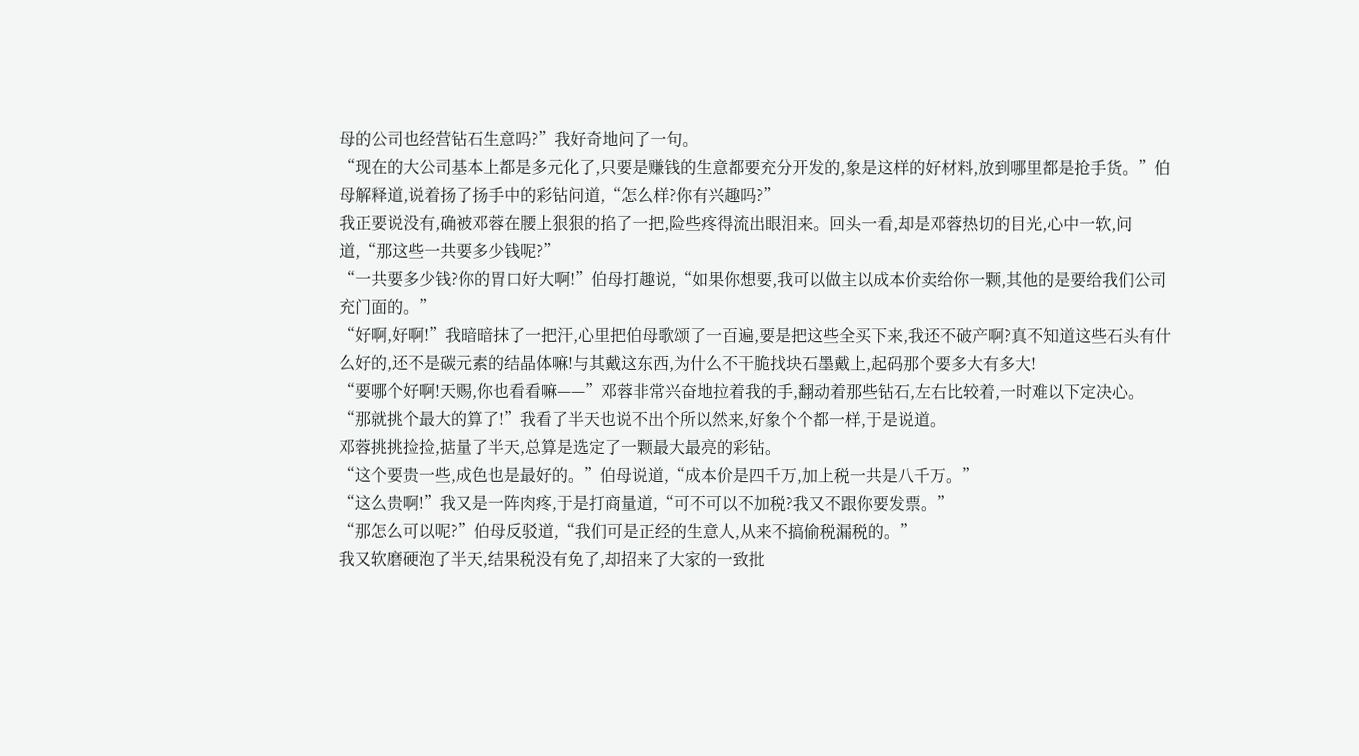母的公司也经营钻石生意吗?”我好奇地问了一句。
“现在的大公司基本上都是多元化了,只要是赚钱的生意都要充分开发的,象是这样的好材料,放到哪里都是抢手货。”伯母解释道,说着扬了扬手中的彩钻问道,“怎么样?你有兴趣吗?”
我正要说没有,确被邓蓉在腰上狠狠的掐了一把,险些疼得流出眼泪来。回头一看,却是邓蓉热切的目光,心中一软,问道,“那这些一共要多少钱呢?”
“一共要多少钱?你的胃口好大啊!”伯母打趣说,“如果你想要,我可以做主以成本价卖给你一颗,其他的是要给我们公司充门面的。”
“好啊,好啊!”我暗暗抹了一把汗,心里把伯母歌颂了一百遍,要是把这些全买下来,我还不破产啊?真不知道这些石头有什么好的,还不是碳元素的结晶体嘛!与其戴这东西,为什么不干脆找块石墨戴上,起码那个要多大有多大!
“要哪个好啊!天赐,你也看看嘛——”邓蓉非常兴奋地拉着我的手,翻动着那些钻石,左右比较着,一时难以下定决心。
“那就挑个最大的算了!”我看了半天也说不出个所以然来,好象个个都一样,于是说道。
邓蓉挑挑捡捡,掂量了半天,总算是选定了一颗最大最亮的彩钻。
“这个要贵一些,成色也是最好的。”伯母说道,“成本价是四千万,加上税一共是八千万。”
“这么贵啊!”我又是一阵肉疼,于是打商量道,“可不可以不加税?我又不跟你要发票。”
“那怎么可以呢?”伯母反驳道,“我们可是正经的生意人,从来不搞偷税漏税的。”
我又软磨硬泡了半天,结果税没有免了,却招来了大家的一致批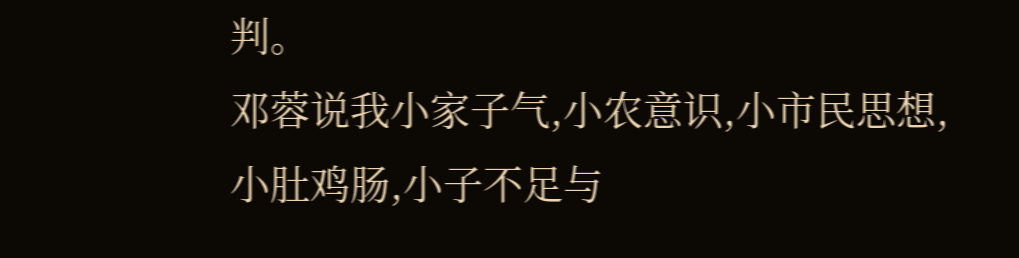判。
邓蓉说我小家子气,小农意识,小市民思想,小肚鸡肠,小子不足与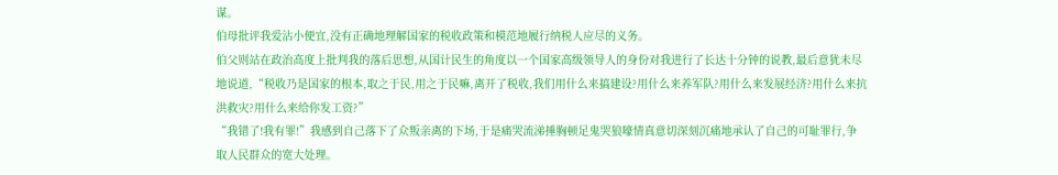谋。
伯母批评我爱沾小便宜,没有正确地理解国家的税收政策和模范地履行纳税人应尽的义务。
伯父则站在政治高度上批判我的落后思想,从国计民生的角度以一个国家高级领导人的身份对我进行了长达十分钟的说教,最后意犹未尽地说道,“税收乃是国家的根本,取之于民,用之于民嘛,离开了税收,我们用什么来搞建设?用什么来养军队?用什么来发展经济?用什么来抗洪救灾?用什么来给你发工资?”
“我错了!我有罪!”我感到自己落下了众叛亲离的下场,于是痛哭流涕捶胸顿足鬼哭狼嚎情真意切深刻沉痛地承认了自己的可耻罪行,争取人民群众的宽大处理。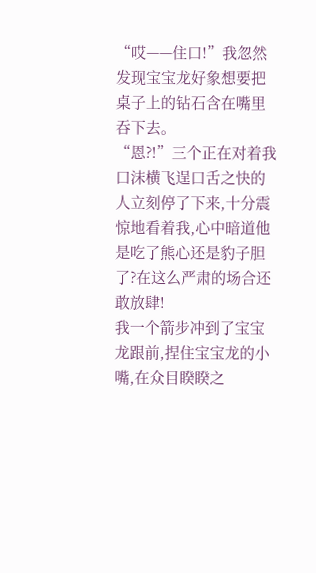“哎——住口!”我忽然发现宝宝龙好象想要把桌子上的钻石含在嘴里吞下去。
“恩?!”三个正在对着我口沫横飞逞口舌之快的人立刻停了下来,十分震惊地看着我,心中暗道他是吃了熊心还是豹子胆了?在这么严肃的场合还敢放肆!
我一个箭步冲到了宝宝龙跟前,捏住宝宝龙的小嘴,在众目睽睽之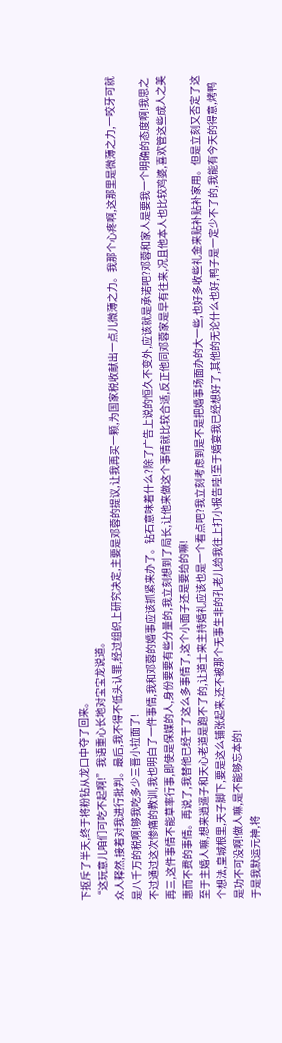下抠斥了半天,终于将粉钻从龙口中夺了回来。
“这玩意儿咱们可吃不起啊!”我语重心长地对宝宝龙说道。
众人释然,接着对我进行批判。最后,我不得不低头认罪,经过组织上研究决定,主要是邓蓉的提议,让我再买一颗,为国家税收献出一点儿微薄之力。我那个心疼啊,这那里是微薄之力,一咬牙可就是八千万的税啊!够我吃多少三晋小拉面了!
不过通过这次惨痛的教训,我也明白了一件事情,我和邓蓉的婚事应该抓紧来办了。钻石意味着什么?除了广告上说的恒久不变外,应该就是承诺吧?邓蓉和家人是要我一个明确的态度啊!我思之再三,这件事情不能草率行事,即使是保媒的人,身份要要有些分量的,我立刻想到了局长,让他来做这个事情就比较合适,反正他同邓蓉家是早有往来,况且他本人也比较鸡婆,喜欢管这些成人之美惠而不费的事情。再说了,我替他已经干了这么多事情了,这个小面子还是要给的嘛!
至于主婚人嘛,想来逍遥子和天心老道是跑不了的,让道士来主持婚礼应该也是一个看点吧?我立刻考虑到是不是把婚事场面办的大一些,也好多收些礼金来贴补贴补家用。但是立刻又否定了这个想法,皇城根里,天子脚下,要是这么铺张起来,还不被那个无事生非的孔老儿给我往上打小报告哇!至于婚宴我已经想好了,其他的无论什么也好,鸭子是一定少不了的,我能有今天的得意,烤鸭是功不可没啊!做人嘛,是不能够忘本的!
于是我默运元神,将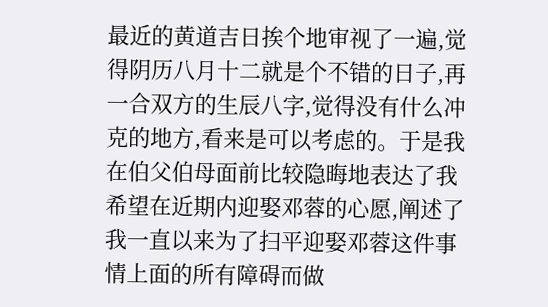最近的黄道吉日挨个地审视了一遍,觉得阴历八月十二就是个不错的日子,再一合双方的生辰八字,觉得没有什么冲克的地方,看来是可以考虑的。于是我在伯父伯母面前比较隐晦地表达了我希望在近期内迎娶邓蓉的心愿,阐述了我一直以来为了扫平迎娶邓蓉这件事情上面的所有障碍而做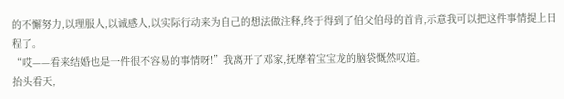的不懈努力,以理服人,以诚感人,以实际行动来为自己的想法做注释,终于得到了伯父伯母的首肯,示意我可以把这件事情提上日程了。
“哎——看来结婚也是一件很不容易的事情呀!”我离开了邓家,抚摩着宝宝龙的脑袋慨然叹道。
抬头看天,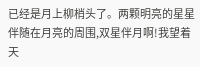已经是月上柳梢头了。两颗明亮的星星伴随在月亮的周围,双星伴月啊!我望着天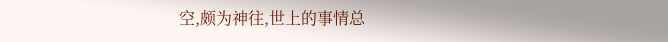空,颇为神往,世上的事情总